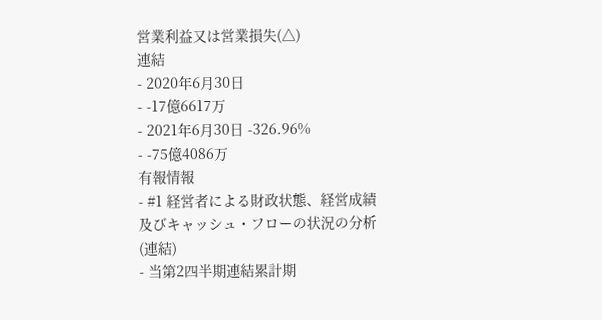営業利益又は営業損失(△)
連結
- 2020年6月30日
- -17億6617万
- 2021年6月30日 -326.96%
- -75億4086万
有報情報
- #1 経営者による財政状態、経営成績及びキャッシュ・フローの状況の分析(連結)
- 当第2四半期連結累計期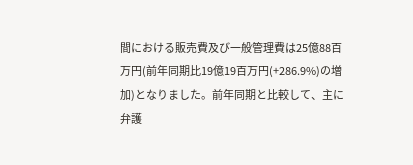間における販売費及び一般管理費は25億88百万円(前年同期比19億19百万円(+286.9%)の増加)となりました。前年同期と比較して、主に弁護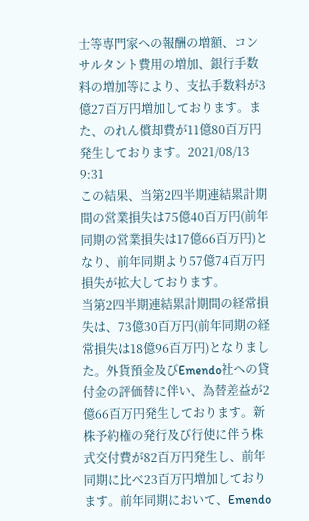士等専門家への報酬の増額、コンサルタント費用の増加、銀行手数料の増加等により、支払手数料が3億27百万円増加しております。また、のれん償却費が11億80百万円発生しております。2021/08/13 9:31
この結果、当第2四半期連結累計期間の営業損失は75億40百万円(前年同期の営業損失は17億66百万円)となり、前年同期より57億74百万円損失が拡大しております。
当第2四半期連結累計期間の経常損失は、73億30百万円(前年同期の経常損失は18億96百万円)となりました。外貨預金及びEmendo社への貸付金の評価替に伴い、為替差益が2億66百万円発生しております。新株予約権の発行及び行使に伴う株式交付費が82百万円発生し、前年同期に比べ23百万円増加しております。前年同期において、Emendo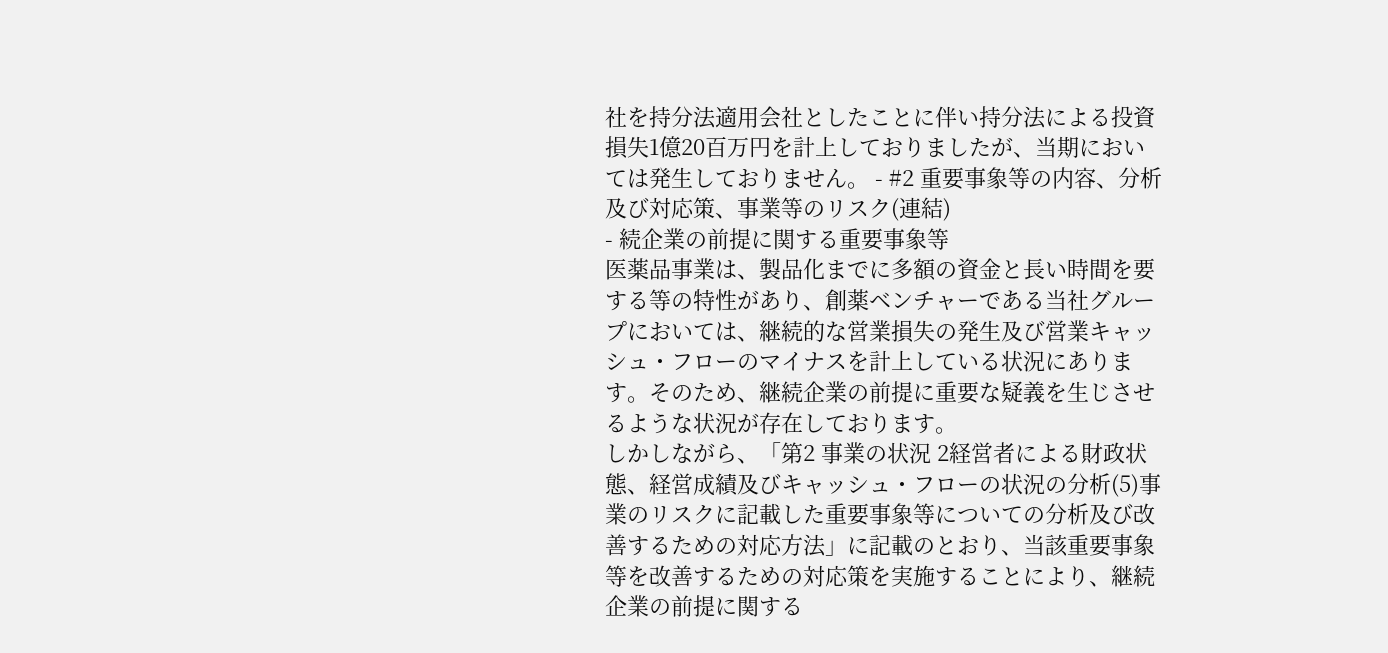社を持分法適用会社としたことに伴い持分法による投資損失1億20百万円を計上しておりましたが、当期においては発生しておりません。 - #2 重要事象等の内容、分析及び対応策、事業等のリスク(連結)
- 続企業の前提に関する重要事象等
医薬品事業は、製品化までに多額の資金と長い時間を要する等の特性があり、創薬ベンチャーである当社グループにおいては、継続的な営業損失の発生及び営業キャッシュ・フローのマイナスを計上している状況にあります。そのため、継続企業の前提に重要な疑義を生じさせるような状況が存在しております。
しかしながら、「第2 事業の状況 2経営者による財政状態、経営成績及びキャッシュ・フローの状況の分析(5)事業のリスクに記載した重要事象等についての分析及び改善するための対応方法」に記載のとおり、当該重要事象等を改善するための対応策を実施することにより、継続企業の前提に関する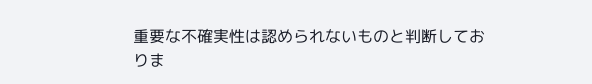重要な不確実性は認められないものと判断しておりま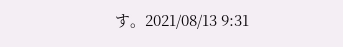す。2021/08/13 9:31